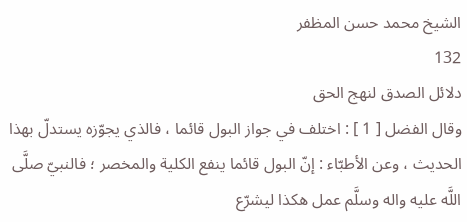الشيخ محمد حسن المظفر
132
دلائل الصدق لنهج الحق
وقال الفضل [ 1 ] : اختلف في جواز البول قائما ، فالذي يجوّزه يستدلّ بهذا الحديث ، وعن الأطبّاء : إنّ البول قائما ينفع الكلية والمخصر ؛ فالنبيّ صلَّى اللَّه عليه واله وسلَّم عمل هكذا ليشرّع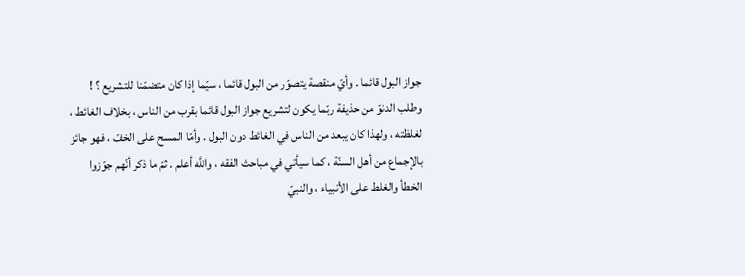جواز البول قائما . وأيّ منقصة يتصوّر من البول قائما ، سيّما إذا كان متضمّنا للتشريع ؟ ! وطلب الدنوّ من حذيفة ربّما يكون لتشريع جواز البول قائما بقرب من الناس ، بخلاف الغائط ، لغلظته ، ولهذا كان يبعد من الناس في الغائط دون البول . وأمّا المسح على الخفّ ، فهو جائز بالإجماع من أهل السنّة ، كما سيأتي في مباحث الفقه ، واللَّه أعلم . ثمّ ما ذكر أنّهم جوّزوا الخطأ والغلط على الأنبياء ، والنبيّ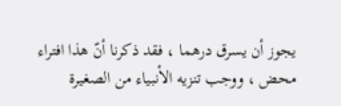يجوز أن يسرق درهما ، فقد ذكرنا أنّ هذا افتراء محض ، ووجب تنزيه الأنبياء من الصغيرة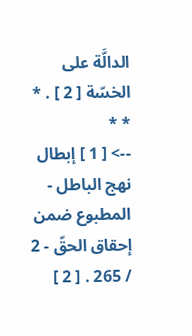الدالَّة على الخسّة [ 2 ] . * * *
--> [ 1 ] إبطال نهج الباطل - المطبوع ضمن إحقاق الحقّ - 2 / 265 . [ 2 ]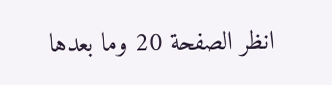انظر الصفحة 20 وما بعدها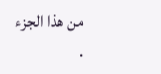من هذا الجزء .